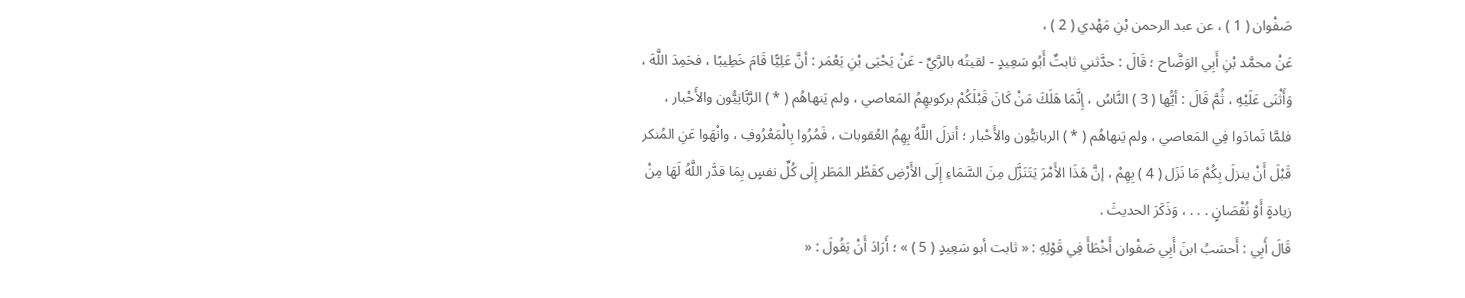صَفْوان ( 1 ) ، عن عبد الرحمن بْنِ مَهْدي ( 2 ) ،
عَنْ محمَّد بْنِ أَبِي الوَضَّاح ؛ قَالَ : حدَّثني ثابتٌ أَبُو سَعِيدٍ - لقيتُه بالرَّيِّ - عَنْ يَحْيَى بْنِ يَعْمَر : أنَّ عَلِيًّا قَامَ خَطِيبًا ، فحَمِدَ اللَّهَ ، وَأَثْنَى عَلَيْهِ ، ثُمَّ قَالَ : أيُّها ( 3 ) النَّاسُ ، إِنَّمَا هَلَكَ مَنْ كَانَ قَبْلَكُمْ بركوبهِمُ المَعاصي ، ولم يَنهاهُم ( * ) الرَّبَّانِيُّون والأَحْبار ، فلمَّا تَمادَوا فِي المَعاصي ، ولم يَنهاهُم ( * ) الربانيُّون والأَحْبار ؛ أنزلَ اللَّهُ بِهِمُ العُقوبات ، فَمُرُوا بِالْمَعْرُوفِ ، وانْهَوا عَنِ المُنكر قَبْلَ أَنْ ينزلَ بِكُمْ مَا نَزَل ( 4 ) بِهِمْ ، إنَّ هَذَا الأَمْرَ يَتَنَزَّل مِنَ السَّمَاءِ إِلَى الأَرْضِ كقَطْر المَطَر إِلَى كُلِّ نفسٍ بِمَا قدَّر اللَّهُ لَهَا مِنْ زيادةٍ أَوْ نُقْصَانٍ . . . ، وَذَكَرَ الحديثَ .
قَالَ أَبِي : أَحسَبُ ابنَ أَبِي صَفْوان أَخْطَأَ فِي قَوْلِهِ : « ثابت أبو سَعِيدٍ ( 5 ) » ؛ أَرَادَ أَنْ يَقُولَ : «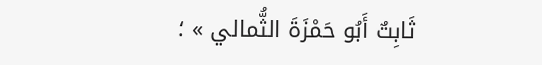ثَابِتٌ أَبُو حَمْزَةَ الثُّمالي » ؛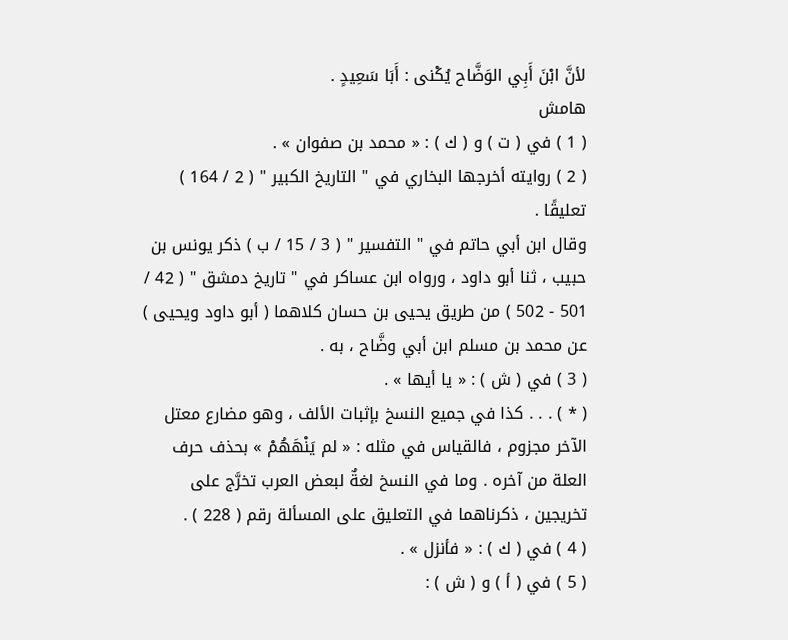لأنَّ ابْنَ أَبِي الوَضَّاح يُكْنى : أَبَا سَعِيدٍ .
هامش
( 1 ) في ( ت ) و ( ك ) : « محمد بن صفوان » .
( 2 ) روايته أخرجها البخاري في " التاريخ الكبير " ( 2 / 164 ) تعليقًا .
وقال ابن أبي حاتم في " التفسير " ( 3 / 15 / ب ) ذكر يونس بن حبيب ، ثنا أبو داود ، ورواه ابن عساكر في " تاريخ دمشق " ( 42 / 501 - 502 ) من طريق يحيى بن حسان كلاهما ( أبو داود ويحيى ) عن محمد بن مسلم ابن أبي وضَّاح ، به .
( 3 ) في ( ش ) : « يا أيها » .
( * ) . . . كذا في جميع النسخ بإثبات الألف ، وهو مضارع معتل الآخر مجزوم ، فالقياس في مثله : « لم يَنْهَهُمْ » بحذف حرف العلة من آخره . وما في النسخ لغةٌ لبعض العرب تخرَّج على تخريجين ، ذكرناهما في التعليق على المسألة رقم ( 228 ) .
( 4 ) في ( ك ) : « فأنزل » .
( 5 ) في ( أ ) و ( ش ) :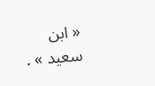« ابن سعيد » .